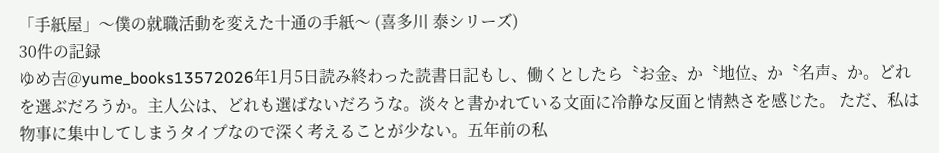「手紙屋」〜僕の就職活動を変えた十通の手紙〜 (喜多川 泰シリーズ)
30件の記録
ゆめ吉@yume_books13572026年1月5日読み終わった読書日記もし、働くとしたら〝お金〟か〝地位〟か〝名声〟か。どれを選ぶだろうか。主人公は、どれも選ばないだろうな。淡々と書かれている文面に冷静な反面と情熱さを感じた。 ただ、私は物事に集中してしまうタイプなので深く考えることが少ない。五年前の私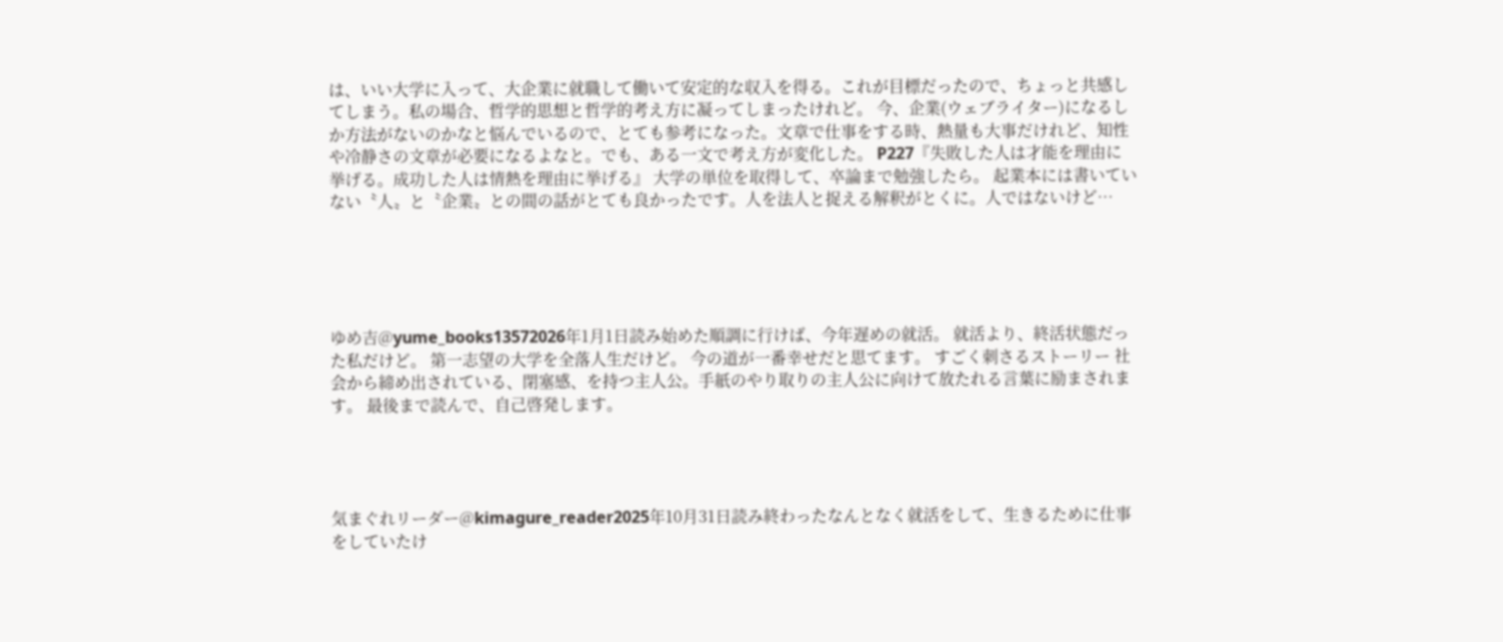は、いい大学に入って、大企業に就職して働いて安定的な収入を得る。これが目標だったので、ちょっと共感してしまう。私の場合、哲学的思想と哲学的考え方に凝ってしまったけれど。 今、企業(ウェブライター)になるしか方法がないのかなと悩んでいるので、とても参考になった。文章で仕事をする時、熱量も大事だけれど、知性や冷静さの文章が必要になるよなと。でも、ある一文で考え方が変化した。 P227『失敗した人は才能を理由に挙げる。成功した人は情熱を理由に挙げる』 大学の単位を取得して、卒論まで勉強したら。 起業本には書いていない〝人〟と〝企業〟との間の話がとても良かったです。人を法人と捉える解釈がとくに。人ではないけど…





ゆめ吉@yume_books13572026年1月1日読み始めた順調に行けば、今年遅めの就活。 就活より、終活状態だった私だけど。 第一志望の大学を全落人生だけど。 今の道が一番幸せだと思てます。 すごく刺さるストーリー 社会から締め出されている、閉塞感、を持つ主人公。手紙のやり取りの主人公に向けて放たれる言葉に励まされます。 最後まで読んで、自己啓発します。




気まぐれリーダー@kimagure_reader2025年10月31日読み終わったなんとなく就活をして、生きるために仕事をしていたけ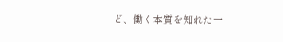ど、働く本質を知れた一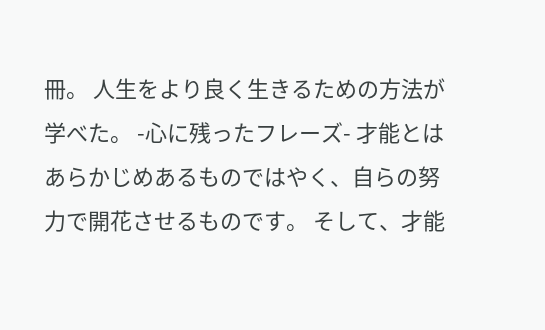冊。 人生をより良く生きるための方法が学べた。 -心に残ったフレーズ- 才能とはあらかじめあるものではやく、自らの努力で開花させるものです。 そして、才能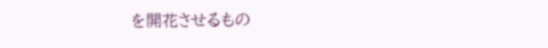を開花させるもの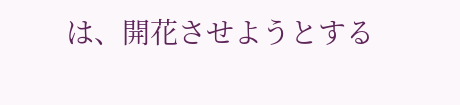は、開花させようとする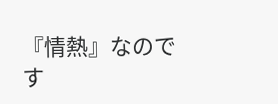『情熱』なのです